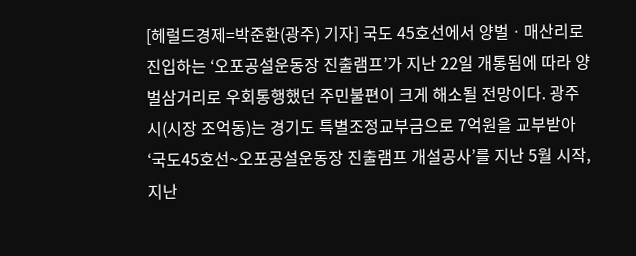[헤럴드경제=박준환(광주) 기자] 국도 45호선에서 양벌ㆍ매산리로 진입하는 ‘오포공설운동장 진출램프’가 지난 22일 개통됨에 따라 양벌삼거리로 우회통행했던 주민불편이 크게 해소될 전망이다. 광주시(시장 조억동)는 경기도 특별조정교부금으로 7억원을 교부받아 ‘국도45호선~오포공설운동장 진출램프 개설공사’를 지난 5월 시작, 지난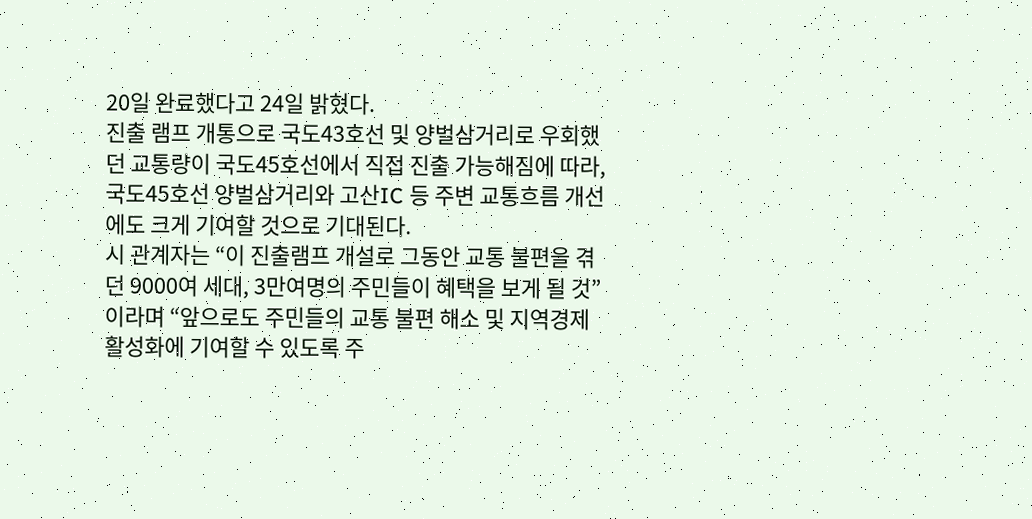20일 완료했다고 24일 밝혔다.
진출 램프 개통으로 국도43호선 및 양벌삼거리로 우회했던 교통량이 국도45호선에서 직접 진출 가능해짐에 따라, 국도45호선 양벌삼거리와 고산IC 등 주변 교통흐름 개선에도 크게 기여할 것으로 기대된다.
시 관계자는 “이 진출램프 개설로 그동안 교통 불편을 겪던 9000여 세대, 3만여명의 주민들이 혜택을 보게 될 것”이라며 “앞으로도 주민들의 교통 불편 해소 및 지역경제 활성화에 기여할 수 있도록 주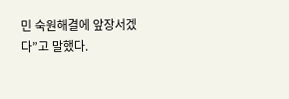민 숙원해결에 앞장서겠다”고 말했다.